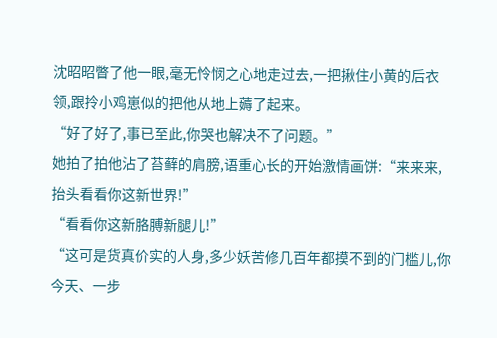沈昭昭瞥了他一眼,毫无怜悯之心地走过去,一把揪住小黄的后衣领,跟拎小鸡崽似的把他从地上薅了起来。
“好了好了,事已至此,你哭也解决不了问题。”
她拍了拍他沾了苔藓的肩膀,语重心长的开始激情画饼:“来来来,抬头看看你这新世界!”
“看看你这新胳膊新腿儿!”
“这可是货真价实的人身,多少妖苦修几百年都摸不到的门槛儿,你今天、一步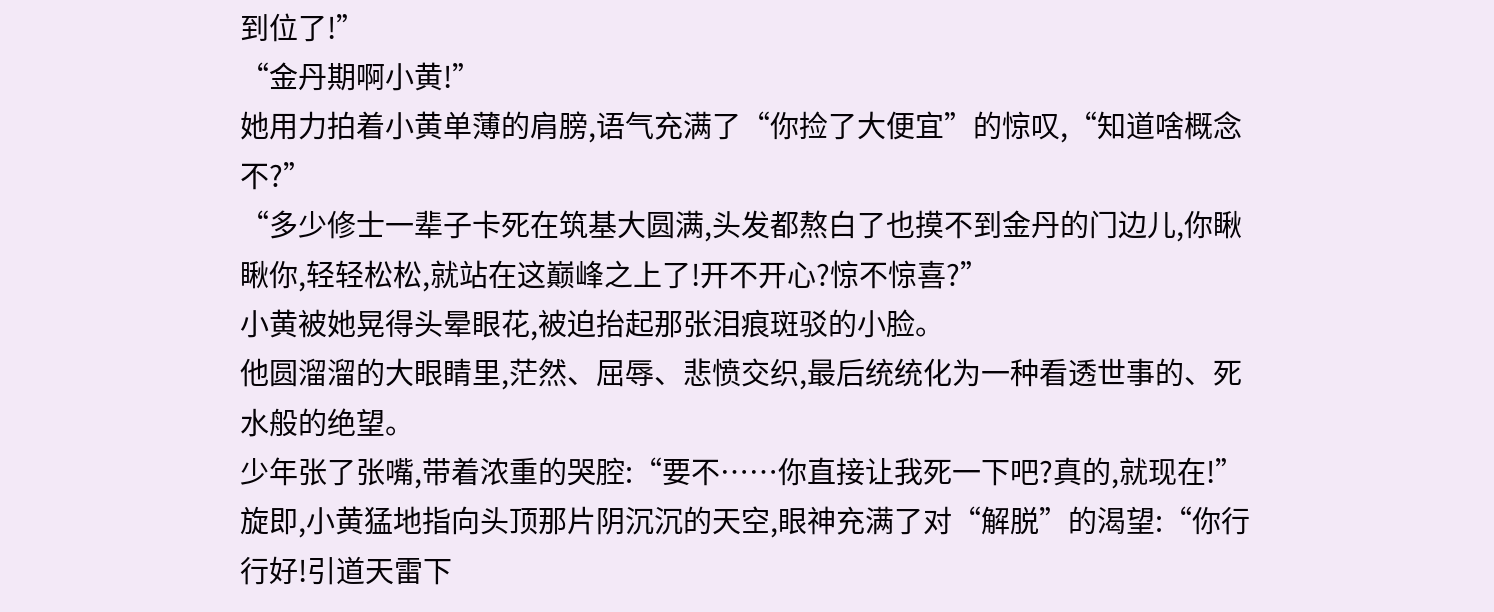到位了!”
“金丹期啊小黄!”
她用力拍着小黄单薄的肩膀,语气充满了“你捡了大便宜”的惊叹,“知道啥概念不?”
“多少修士一辈子卡死在筑基大圆满,头发都熬白了也摸不到金丹的门边儿,你瞅瞅你,轻轻松松,就站在这巅峰之上了!开不开心?惊不惊喜?”
小黄被她晃得头晕眼花,被迫抬起那张泪痕斑驳的小脸。
他圆溜溜的大眼睛里,茫然、屈辱、悲愤交织,最后统统化为一种看透世事的、死水般的绝望。
少年张了张嘴,带着浓重的哭腔:“要不……你直接让我死一下吧?真的,就现在!”
旋即,小黄猛地指向头顶那片阴沉沉的天空,眼神充满了对“解脱”的渴望:“你行行好!引道天雷下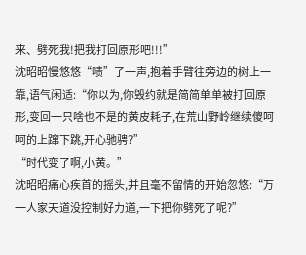来、劈死我!把我打回原形吧!!!”
沈昭昭慢悠悠“啧”了一声,抱着手臂往旁边的树上一靠,语气闲适:“你以为,你毁约就是简简单单被打回原形,变回一只啥也不是的黄皮耗子,在荒山野岭继续傻呵呵的上蹿下跳,开心驰骋?”
“时代变了啊,小黄。”
沈昭昭痛心疾首的摇头,并且毫不留情的开始忽悠:“万一人家天道没控制好力道,一下把你劈死了呢?”